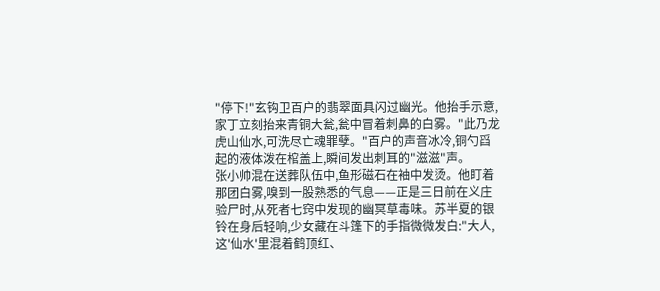"停下!"玄钩卫百户的翡翠面具闪过幽光。他抬手示意,家丁立刻抬来青铜大瓮,瓮中冒着刺鼻的白雾。"此乃龙虎山仙水,可洗尽亡魂罪孽。"百户的声音冰冷,铜勺舀起的液体泼在棺盖上,瞬间发出刺耳的"滋滋"声。
张小帅混在送葬队伍中,鱼形磁石在袖中发烫。他盯着那团白雾,嗅到一股熟悉的气息——正是三日前在义庄验尸时,从死者七窍中发现的幽冥草毒味。苏半夏的银铃在身后轻响,少女藏在斗篷下的手指微微发白:"大人,这'仙水'里混着鹤顶红、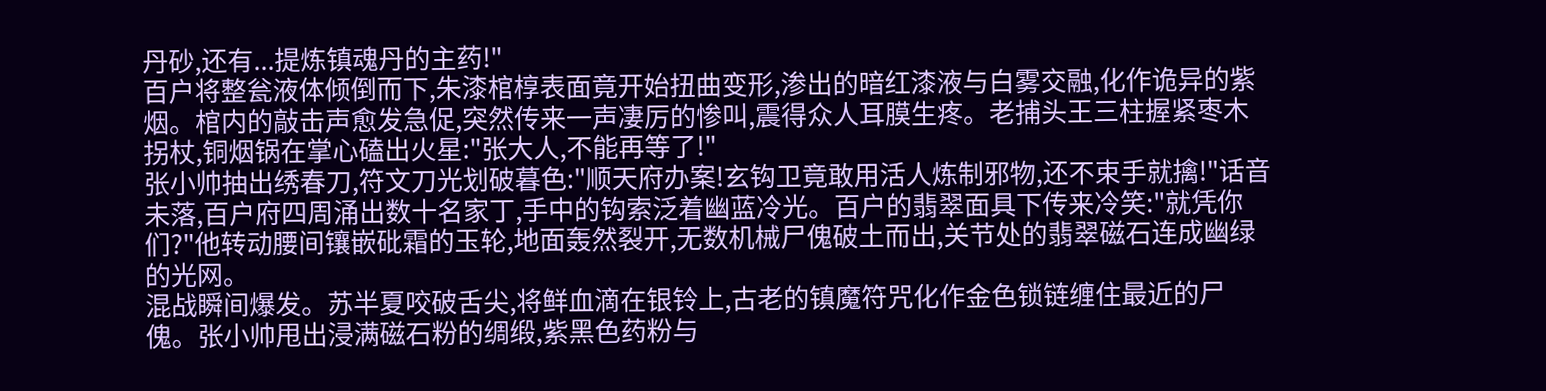丹砂,还有...提炼镇魂丹的主药!"
百户将整瓮液体倾倒而下,朱漆棺椁表面竟开始扭曲变形,渗出的暗红漆液与白雾交融,化作诡异的紫烟。棺内的敲击声愈发急促,突然传来一声凄厉的惨叫,震得众人耳膜生疼。老捕头王三柱握紧枣木拐杖,铜烟锅在掌心磕出火星:"张大人,不能再等了!"
张小帅抽出绣春刀,符文刀光划破暮色:"顺天府办案!玄钩卫竟敢用活人炼制邪物,还不束手就擒!"话音未落,百户府四周涌出数十名家丁,手中的钩索泛着幽蓝冷光。百户的翡翠面具下传来冷笑:"就凭你们?"他转动腰间镶嵌砒霜的玉轮,地面轰然裂开,无数机械尸傀破土而出,关节处的翡翠磁石连成幽绿的光网。
混战瞬间爆发。苏半夏咬破舌尖,将鲜血滴在银铃上,古老的镇魔符咒化作金色锁链缠住最近的尸傀。张小帅甩出浸满磁石粉的绸缎,紫黑色药粉与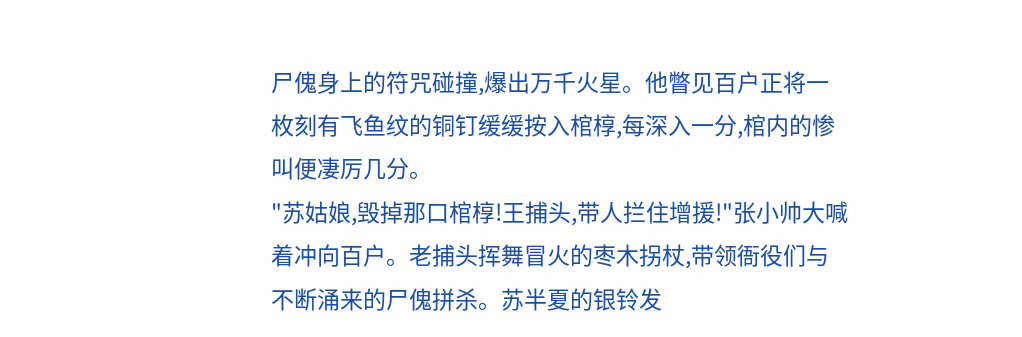尸傀身上的符咒碰撞,爆出万千火星。他瞥见百户正将一枚刻有飞鱼纹的铜钉缓缓按入棺椁,每深入一分,棺内的惨叫便凄厉几分。
"苏姑娘,毁掉那口棺椁!王捕头,带人拦住增援!"张小帅大喊着冲向百户。老捕头挥舞冒火的枣木拐杖,带领衙役们与不断涌来的尸傀拼杀。苏半夏的银铃发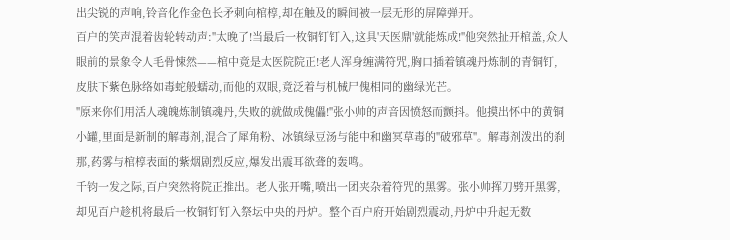出尖锐的声响,铃音化作金色长矛刺向棺椁,却在触及的瞬间被一层无形的屏障弹开。
百户的笑声混着齿轮转动声:"太晚了!当最后一枚铜钉钉入,这具'天医鼎'就能炼成!"他突然扯开棺盖,众人眼前的景象令人毛骨悚然——棺中竟是太医院院正!老人浑身缠满符咒,胸口插着镇魂丹炼制的青铜钉,皮肤下紫色脉络如毒蛇般蠕动,而他的双眼,竟泛着与机械尸傀相同的幽绿光芒。
"原来你们用活人魂魄炼制镇魂丹,失败的就做成傀儡!"张小帅的声音因愤怒而颤抖。他摸出怀中的黄铜小罐,里面是新制的解毒剂,混合了犀角粉、冰镇绿豆汤与能中和幽冥草毒的"破邪草"。解毒剂泼出的刹那,药雾与棺椁表面的紫烟剧烈反应,爆发出震耳欲聋的轰鸣。
千钧一发之际,百户突然将院正推出。老人张开嘴,喷出一团夹杂着符咒的黑雾。张小帅挥刀劈开黑雾,却见百户趁机将最后一枚铜钉钉入祭坛中央的丹炉。整个百户府开始剧烈震动,丹炉中升起无数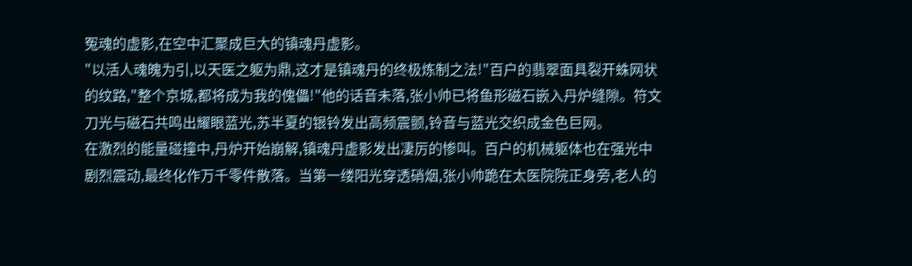冤魂的虚影,在空中汇聚成巨大的镇魂丹虚影。
"以活人魂魄为引,以天医之躯为鼎,这才是镇魂丹的终极炼制之法!"百户的翡翠面具裂开蛛网状的纹路,"整个京城,都将成为我的傀儡!"他的话音未落,张小帅已将鱼形磁石嵌入丹炉缝隙。符文刀光与磁石共鸣出耀眼蓝光,苏半夏的银铃发出高频震颤,铃音与蓝光交织成金色巨网。
在激烈的能量碰撞中,丹炉开始崩解,镇魂丹虚影发出凄厉的惨叫。百户的机械躯体也在强光中剧烈震动,最终化作万千零件散落。当第一缕阳光穿透硝烟,张小帅跪在太医院院正身旁,老人的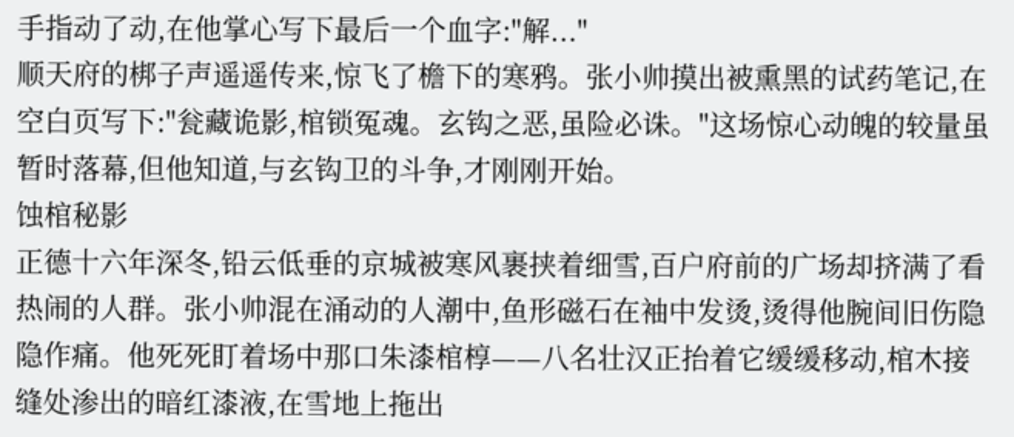手指动了动,在他掌心写下最后一个血字:"解..."
顺天府的梆子声遥遥传来,惊飞了檐下的寒鸦。张小帅摸出被熏黑的试药笔记,在空白页写下:"瓮藏诡影,棺锁冤魂。玄钩之恶,虽险必诛。"这场惊心动魄的较量虽暂时落幕,但他知道,与玄钩卫的斗争,才刚刚开始。
蚀棺秘影
正德十六年深冬,铅云低垂的京城被寒风裹挟着细雪,百户府前的广场却挤满了看热闹的人群。张小帅混在涌动的人潮中,鱼形磁石在袖中发烫,烫得他腕间旧伤隐隐作痛。他死死盯着场中那口朱漆棺椁——八名壮汉正抬着它缓缓移动,棺木接缝处渗出的暗红漆液,在雪地上拖出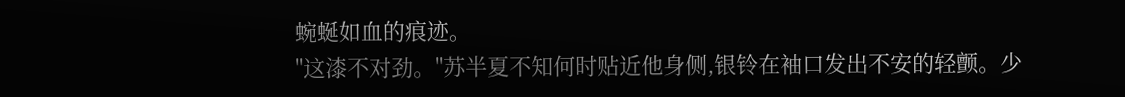蜿蜒如血的痕迹。
"这漆不对劲。"苏半夏不知何时贴近他身侧,银铃在袖口发出不安的轻颤。少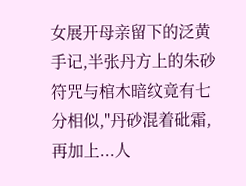女展开母亲留下的泛黄手记,半张丹方上的朱砂符咒与棺木暗纹竟有七分相似,"丹砂混着砒霜,再加上...人